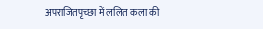अपराजितपृच्छा में ललित कला की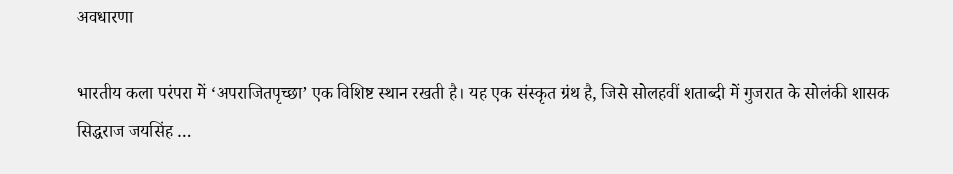अवधारणा

भारतीय कला परंपरा में ‘अपराजितपृच्छा’ एक विशिष्ट स्थान रखती है। यह एक संस्कृत ग्रंथ है, जिसे सोलहवीं शताब्दी में गुजरात के सोलंकी शासक सिद्धराज जयसिंह …